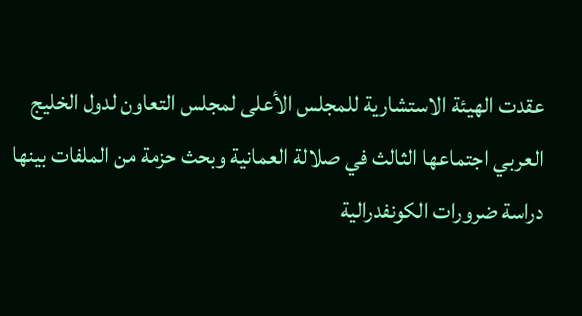عقدت الهيئة الاستشارية للمجلس الأعلى لمجلس التعاون لدول الخليج العربي اجتماعها الثالث في صلالة العمانية وبحث حزمة من الملفات بينها دراسة ضرورات الكونفدرالية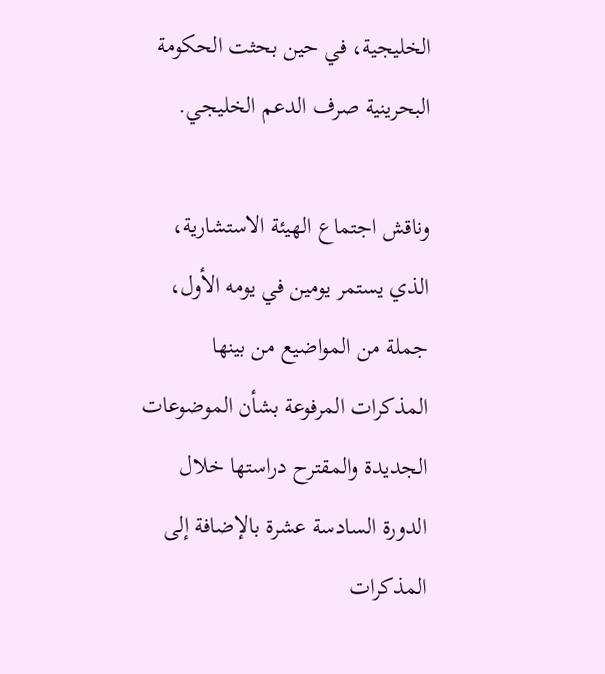الخليجية، في حين بحثت الحكومة البحرينية صرف الدعم الخليجي.

وناقش اجتماع الهيئة الاستشارية، الذي يستمر يومين في يومه الأول، جملة من المواضيع من بينها المذكرات المرفوعة بشأن الموضوعات الجديدة والمقترح دراستها خلال الدورة السادسة عشرة بالإضافة إلى المذكرات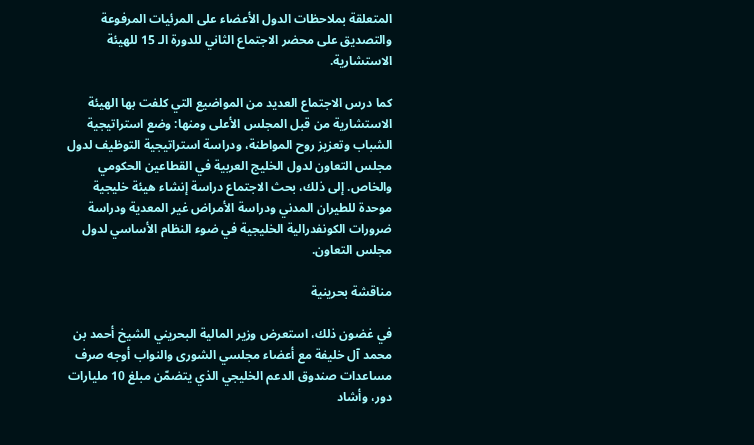المتعلقة بملاحظات الدول الأعضاء على المرئيات المرفوعة والتصديق على محضر الاجتماع الثاني للدورة الـ 15 للهيئة الاستشارية.

كما درس الاجتماع العديد من المواضيع التي كلفت بها الهيئة الاستشارية من قبل المجلس الأعلى ومنها: وضع استراتيجية الشباب وتعزيز روح المواطنة، ودراسة استراتيجية التوظيف لدول مجلس التعاون لدول الخليج العربية في القطاعين الحكومي والخاص. إلى ذلك، بحث الاجتماع دراسة إنشاء هيئة خليجية موحدة للطيران المدني ودراسة الأمراض غير المعدية ودراسة ضرورات الكونفدرالية الخليجية في ضوء النظام الأساسي لدول مجلس التعاون.

مناقشة بحرينية

في غضون ذلك، استعرض وزير المالية البحريني الشيخ أحمد بن محمد آل خليفة مع أعضاء مجلسي الشورى والنواب أوجه صرف مساعدات صندوق الدعم الخليجي الذي يتضمّن مبلغ 10 مليارات دور، وأشاد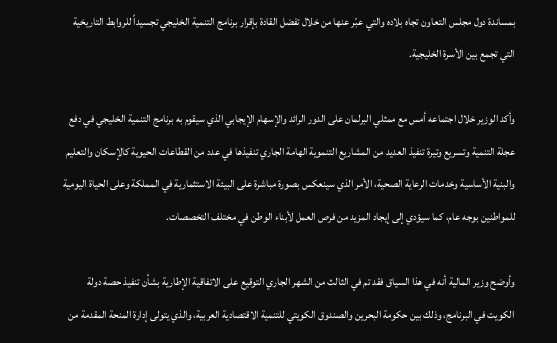بمساندة دول مجلس التعاون تجاه بلاده والتي عبّر عنها من خلال تفضل القادة بإقرار برنامج التنمية الخليجي تجسيداً للروابط التاريخية التي تجمع بين الأسرة الخليجية.

وأكد الوزير خلال اجتماعه أمس مع ممثلي البرلمان على الدور الرائد والإسهام الإيجابي الذي سيقوم به برنامج التنمية الخليجي في دفع عجلة التنمية وتسريع وتيرة تنفيذ العديد من المشاريع التنموية الهامة الجاري تنفيذها في عدد من القطاعات الحيوية كالإسكان والتعليم والبنية الأساسية وخدمات الرعاية الصحية، الأمر الذي سينعكس بصورة مباشرة على البيئة الاستثمارية في المملكة وعلى الحياة اليومية للمواطنين بوجه عام، كما سيؤدي إلى إيجاد المزيد من فرص العمل لأبناء الوطن في مختلف التخصصات.

وأوضح وزير المالية أنه في هذا السياق فقد تم في الثالث من الشهر الجاري التوقيع على الاتفاقية الإطارية بشأن تنفيذ حصة دولة الكويت في البرنامج، وذلك بين حكومة البحرين والصندوق الكويتي للتنمية الاقتصادية العربية، والذي يتولى إدارة المنحة المقدمة من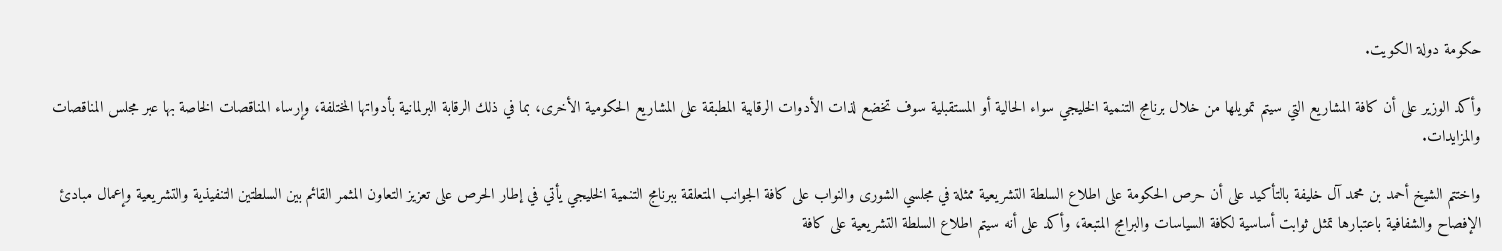حكومة دولة الكويت.

وأكد الوزير على أن كافة المشاريع التي سيتم تمويلها من خلال برنامج التنمية الخليجي سواء الحالية أو المستقبلية سوف تخضع لذات الأدوات الرقابية المطبقة على المشاريع الحكومية الأخرى، بما في ذلك الرقابة البرلمانية بأدواتها المختلفة، وإرساء المناقصات الخاصة بها عبر مجلس المناقصات والمزايدات.

واختتم الشيخ أحمد بن محمد آل خليفة بالتأكيد على أن حرص الحكومة على اطلاع السلطة التشريعية ممثلة في مجلسي الشورى والنواب على كافة الجوانب المتعلقة ببرنامج التنمية الخليجي يأتي في إطار الحرص على تعزيز التعاون المثمر القائم بين السلطتين التنفيذية والتشريعية وإعمال مبادئ الإفصاح والشفافية باعتبارها تمثل ثوابت أساسية لكافة السياسات والبرامج المتبعة، وأكد على أنه سيتم اطلاع السلطة التشريعية على كافة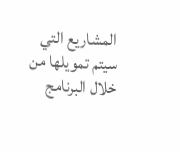المشاريع التي سيتم تمويلها من خلال البرنامج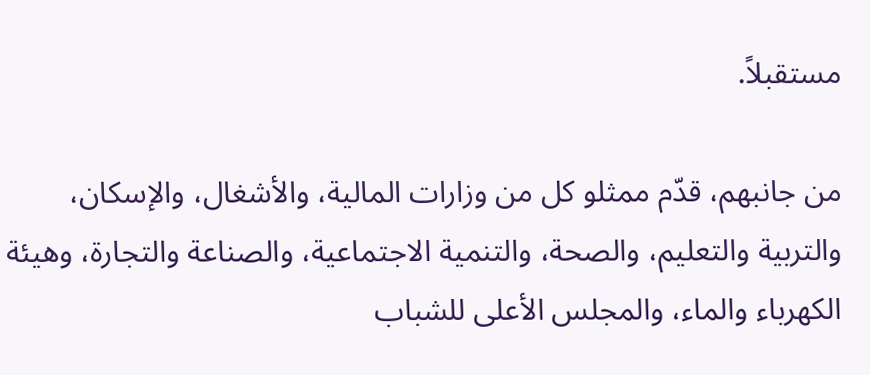مستقبلاً.

من جانبهم، قدّم ممثلو كل من وزارات المالية، والأشغال، والإسكان، والتربية والتعليم، والصحة، والتنمية الاجتماعية، والصناعة والتجارة، وهيئة الكهرباء والماء، والمجلس الأعلى للشباب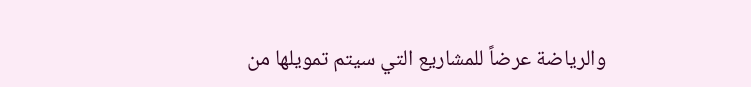والرياضة عرضاً للمشاريع التي سيتم تمويلها من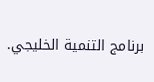برنامج التنمية الخليجي.